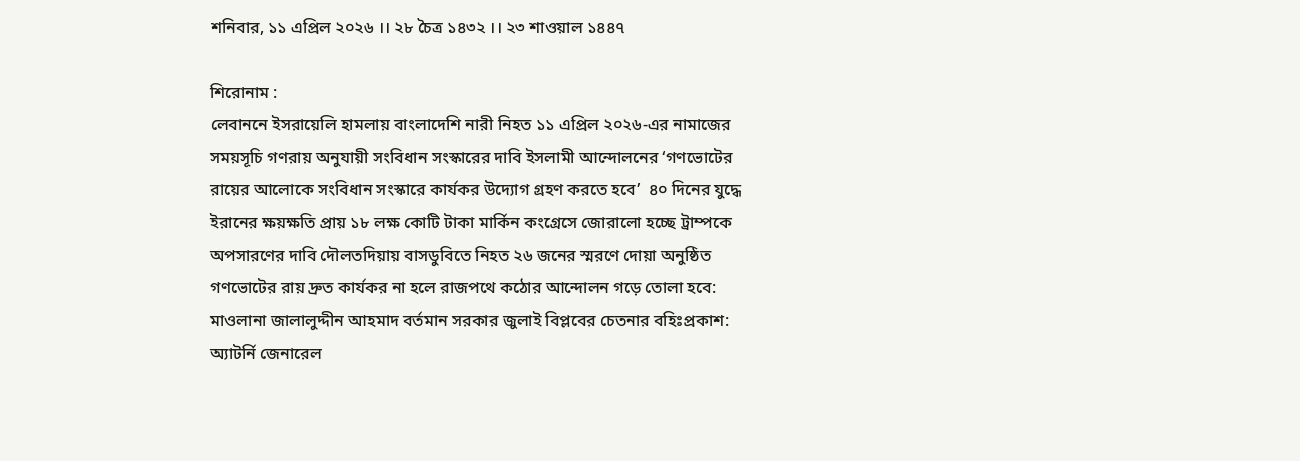শনিবার, ১১ এপ্রিল ২০২৬ ।। ২৮ চৈত্র ১৪৩২ ।। ২৩ শাওয়াল ১৪৪৭

শিরোনাম :
লেবাননে ইসরায়েলি হামলায় বাংলাদেশি নারী নিহত ১১ এপ্রিল ২০২৬-এর নামাজের সময়সূচি গণরায় অনুযায়ী সংবিধান সংস্কারের দাবি ইসলামী আন্দোলনের ‘গণভোটের রায়ের আলোকে সংবিধান সংস্কারে কার্যকর উদ্যোগ গ্রহণ করতে হবে’  ৪০ দিনের যুদ্ধে ইরানের ক্ষয়ক্ষতি প্রায় ১৮ লক্ষ কোটি টাকা মার্কিন কংগ্রেসে জোরালো হচ্ছে ট্রাম্পকে অপসারণের দাবি দৌলতদিয়ায় বাসডুবিতে নিহত ২৬ জনের স্মরণে দোয়া অনুষ্ঠিত গণভোটের রায় দ্রুত কার্যকর না হলে রাজপথে কঠোর আন্দোলন গড়ে তোলা হবে: মাওলানা জালালুদ্দীন আহমাদ বর্তমান সরকার জুলাই বিপ্লবের চেতনার বহিঃপ্রকাশ: অ্যাটর্নি জেনারেল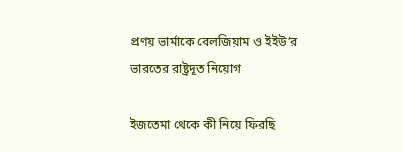প্রণয় ভার্মাকে বেলজিয়াম ও ইইউ’র ভারতের রাষ্ট্রদূত নিয়োগ

ইজতেমা থেকে কী নিয়ে ফিরছি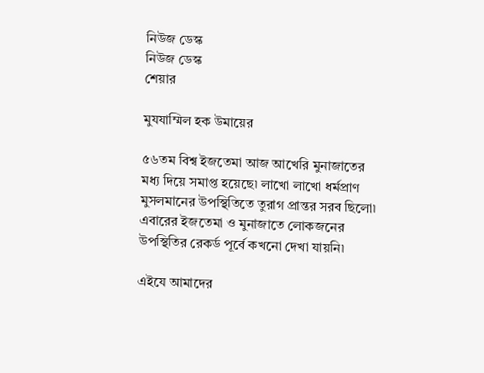নিউজ ডেস্ক
নিউজ ডেস্ক
শেয়ার

মুযযাম্মিল হক উমায়ের

৫৬তম বিশ্ব ইজতেমা আজ আখেরি মুনাজাতের মধ্য দিয়ে সমাপ্ত হয়েছে৷ লাখো লাখো ধর্মপ্রাণ মুসলমানের উপস্থিতিতে তুরাগ প্রান্তর সরব ছিলো৷ এবারের ইজতেমা ও মুনাজাতে লোকজনের উপস্থিতির রেকর্ড পূর্বে কখনো দেখা যায়নি৷

এইযে আমাদের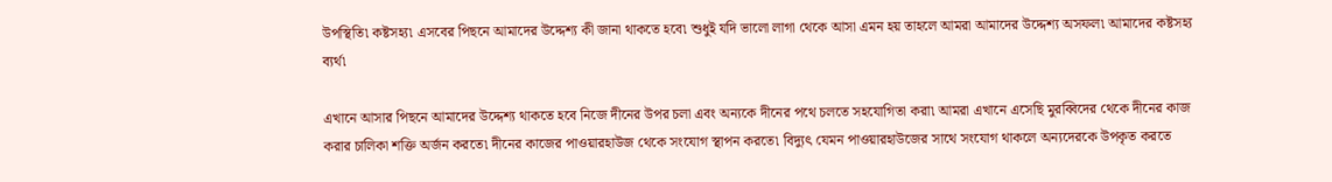উপস্থিতি৷ কষ্টসহ্য৷ এসবের পিছনে আমাদের উদ্দেশ্য কী জানা থাকতে হবে৷ শুধুই যদি ভালো লাগা থেকে আসা এমন হয় তাহলে আমরা আমাদের উদ্দেশ্য অসফল৷ আমাদের কষ্টসহ্য ব্যর্থ৷

এখানে আসার পিছনে আমাদের উদ্দেশ্য থাকতে হবে নিজে দীনের উপর চলা এবং অন্যকে দীনের পথে চলতে সহযোগিতা করা৷ আমরা এখানে এসেছি মুরব্বিদের থেকে দীনের কাজ করার চালিকা শক্তি অর্জন করতে৷ দীনের কাজের পাওয়ারহাউজ থেকে সংযোগ স্থাপন করতে৷ বিদ্যুৎ যেমন পাওয়ারহাউজের সাথে সংযোগ থাকলে অন্যদেরকে উপকৃত করতে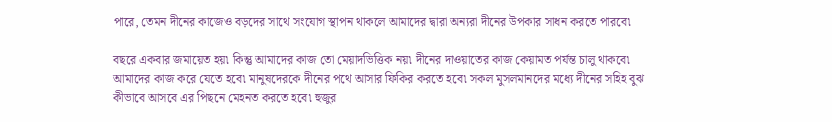পারে, তেমন দীনের কাজেও বড়দের সাথে সংযোগ স্থাপন থাকলে আমাদের দ্বারা অন্যরা দীনের উপকার সাধন করতে পারবে৷

বছরে একবার জমায়েত হয়৷ কিন্তু আমাদের কাজ তো মেয়াদভিত্তিক নয়৷ দীনের দাওয়াতের কাজ কেয়ামত পর্যন্ত চালু থাকবে৷ আমাদের কাজ করে যেতে হবে৷ মানুষদেরকে দীনের পথে আসার ফিকির করতে হবে৷ সকল মুসলমানদের মধ্যে দীনের সহিহ বুঝ কীভাবে আসবে এর পিছনে মেহনত করতে হবে৷ হুজুর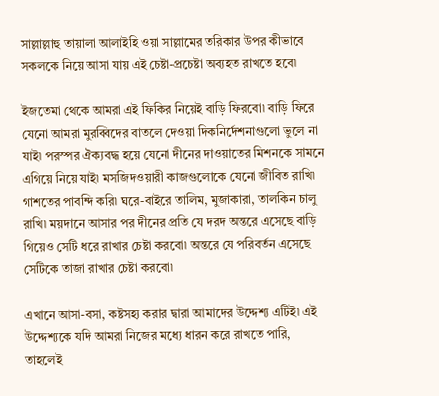সাল্লাল্লাহু তায়ালা আলাইহি ওয়া সাল্লামের তরিকার উপর কীভাবে সকলকে নিয়ে আসা যায় এই চেষ্টা-প্রচেষ্টা অব্যহত রাখতে হবে৷

ইজতেমা থেকে আমরা এই ফিকির নিয়েই বাড়ি ফিরবো৷ বাড়ি ফিরে যেনো আমরা মুরব্বিদের বাতলে দেওয়া দিকনির্দেশনাগুলো ভুলে না যাই৷ পরস্পর ঐক্যবদ্ধ হয়ে যেনো দীনের দাওয়াতের মিশনকে সামনে এগিয়ে নিয়ে যাই৷ মসজিদওয়ারী কাজগুলোকে যেনো জীবিত রাখি৷ গাশতের পাবন্দি করি৷ ঘরে-বাইরে তালিম, মুজাকারা, তালকিন চালু রাখি৷ ময়দানে আসার পর দীনের প্রতি যে দরদ অন্তরে এসেছে বাড়ি গিয়েও সেটি ধরে রাখার চেষ্টা করবো৷ অন্তরে যে পরিবর্তন এসেছে সেটিকে তাজা রাখার চেষ্টা করবো৷

এখানে আসা-বসা, কষ্টসহ্য করার দ্বারা আমাদের উদ্দেশ্য এটিই৷ এই উদ্দেশ্যকে যদি আমরা নিজের মধ্যে ধারন করে রাখতে পারি, তাহলেই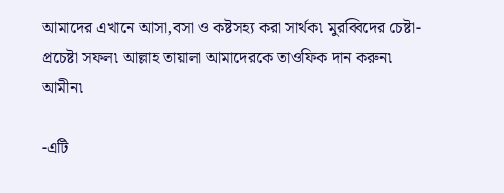আমাদের এখানে আসা,বসা ও কষ্টসহ্য করা সার্থক৷ মুরব্বিদের চেষ্টা-প্রচেষ্টা সফল৷ আল্লাহ তায়ালা আমাদেরকে তাওফিক দান করুন৷ আমীন৷

-এটি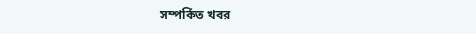সম্পর্কিত খবর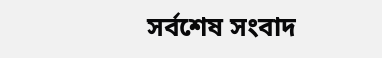সর্বশেষ সংবাদ